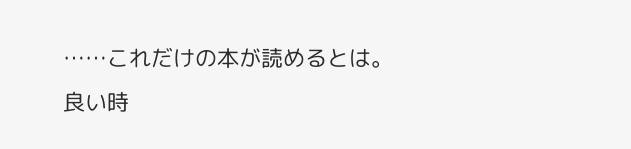……これだけの本が読めるとは。良い時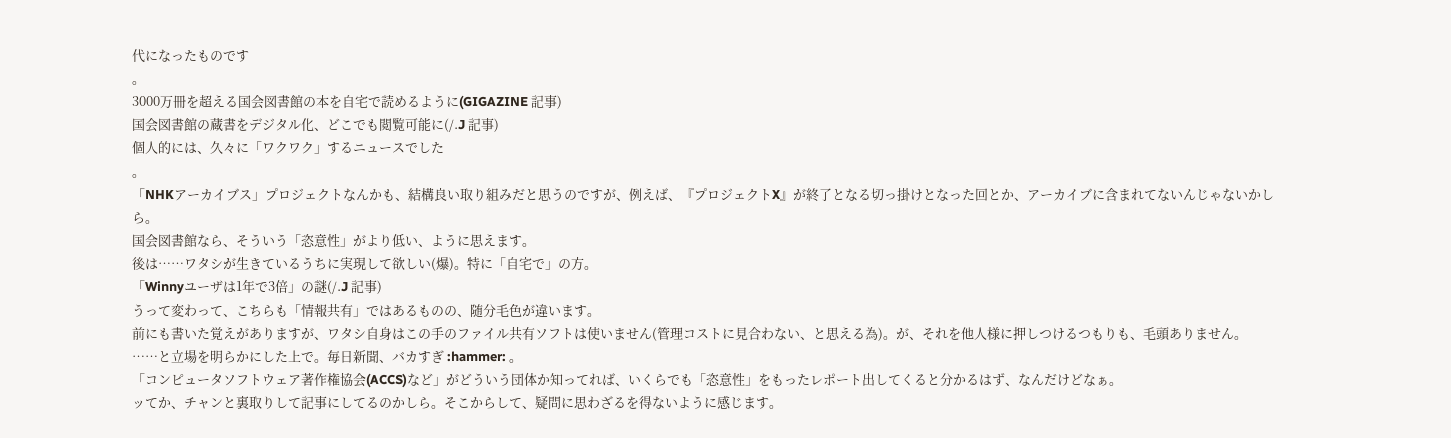代になったものです
。
3000万冊を超える国会図書館の本を自宅で読めるように(GIGAZINE 記事)
国会図書館の蔵書をデジタル化、どこでも閲覧可能に(/.J 記事)
個人的には、久々に「ワクワク」するニュースでした
。
「NHKアーカイブス」プロジェクトなんかも、結構良い取り組みだと思うのですが、例えば、『プロジェクトX』が終了となる切っ掛けとなった回とか、アーカイブに含まれてないんじゃないかしら。
国会図書館なら、そういう「恣意性」がより低い、ように思えます。
後は……ワタシが生きているうちに実現して欲しい(爆)。特に「自宅で」の方。
「Winnyユーザは1年で3倍」の謎(/.J 記事)
うって変わって、こちらも「情報共有」ではあるものの、随分毛色が違います。
前にも書いた覚えがありますが、ワタシ自身はこの手のファイル共有ソフトは使いません(管理コストに見合わない、と思える為)。が、それを他人様に押しつけるつもりも、毛頭ありません。
……と立場を明らかにした上で。毎日新聞、バカすぎ :hammer: 。
「コンピュータソフトウェア著作権協会(ACCS)など」がどういう団体か知ってれば、いくらでも「恣意性」をもったレポート出してくると分かるはず、なんだけどなぁ。
ッてか、チャンと裏取りして記事にしてるのかしら。そこからして、疑問に思わざるを得ないように感じます。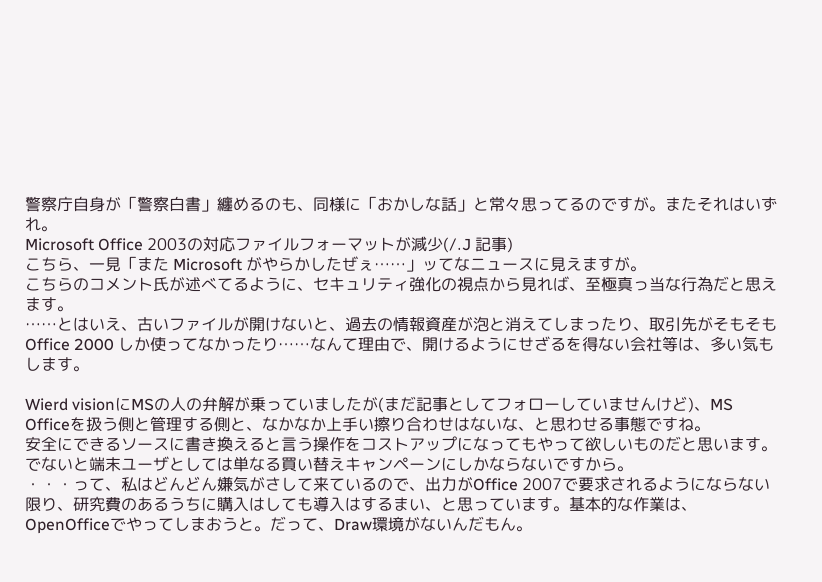警察庁自身が「警察白書」纏めるのも、同様に「おかしな話」と常々思ってるのですが。またそれはいずれ。
Microsoft Office 2003の対応ファイルフォーマットが減少(/.J 記事)
こちら、一見「また Microsoft がやらかしたぜぇ……」ッてなニュースに見えますが。
こちらのコメント氏が述べてるように、セキュリティ強化の視点から見れば、至極真っ当な行為だと思えます。
……とはいえ、古いファイルが開けないと、過去の情報資産が泡と消えてしまったり、取引先がそもそも Office 2000 しか使ってなかったり……なんて理由で、開けるようにせざるを得ない会社等は、多い気もします。

Wierd visionにMSの人の弁解が乗っていましたが(まだ記事としてフォローしていませんけど)、MS Officeを扱う側と管理する側と、なかなか上手い擦り合わせはないな、と思わせる事態ですね。
安全にできるソースに書き換えると言う操作をコストアップになってもやって欲しいものだと思います。でないと端末ユーザとしては単なる買い替えキャンペーンにしかならないですから。
・・・って、私はどんどん嫌気がさして来ているので、出力がOffice 2007で要求されるようにならない限り、研究費のあるうちに購入はしても導入はするまい、と思っています。基本的な作業は、OpenOfficeでやってしまおうと。だって、Draw環境がないんだもん。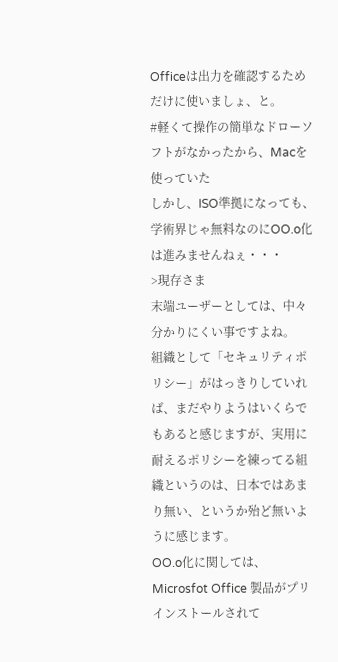Officeは出力を確認するためだけに使いましょ、と。
#軽くて操作の簡単なドローソフトがなかったから、Macを使っていた
しかし、ISO準拠になっても、学術界じゃ無料なのにOO.o化は進みませんねぇ・・・
>現存さま
末端ユーザーとしては、中々分かりにくい事ですよね。
組織として「セキュリティポリシー」がはっきりしていれば、まだやりようはいくらでもあると感じますが、実用に耐えるポリシーを練ってる組織というのは、日本ではあまり無い、というか殆ど無いように感じます。
OO.o化に関しては、Microsfot Office 製品がプリインストールされて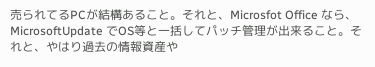売られてるPCが結構あること。それと、Microsfot Office なら、MicrosoftUpdate でOS等と一括してパッチ管理が出来ること。それと、やはり過去の情報資産や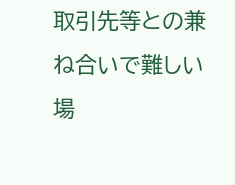取引先等との兼ね合いで難しい場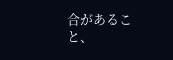合があること、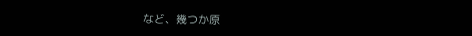など、幾つか原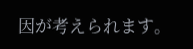因が考えられます。